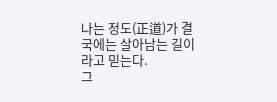나는 정도(正道)가 결국에는 살아남는 길이라고 믿는다.
그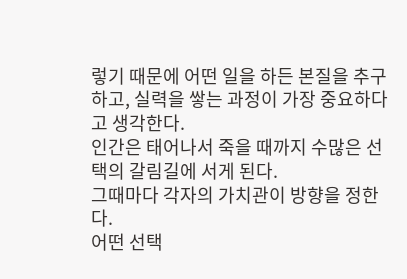렇기 때문에 어떤 일을 하든 본질을 추구하고, 실력을 쌓는 과정이 가장 중요하다고 생각한다.
인간은 태어나서 죽을 때까지 수많은 선택의 갈림길에 서게 된다.
그때마다 각자의 가치관이 방향을 정한다.
어떤 선택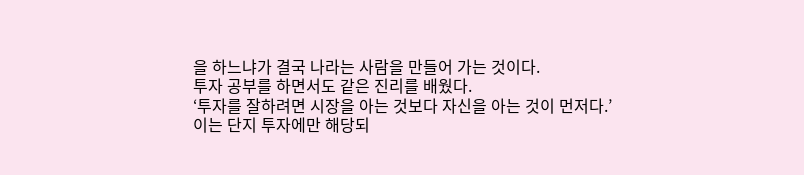을 하느냐가 결국 나라는 사람을 만들어 가는 것이다.
투자 공부를 하면서도 같은 진리를 배웠다.
‘투자를 잘하려면 시장을 아는 것보다 자신을 아는 것이 먼저다.’
이는 단지 투자에만 해당되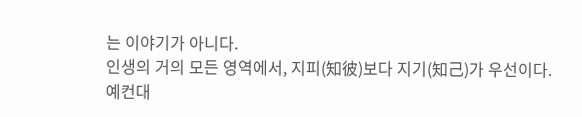는 이야기가 아니다.
인생의 거의 모든 영역에서, 지피(知彼)보다 지기(知己)가 우선이다.
예컨대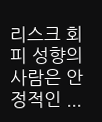리스크 회피 성향의 사람은 안정적인 ...